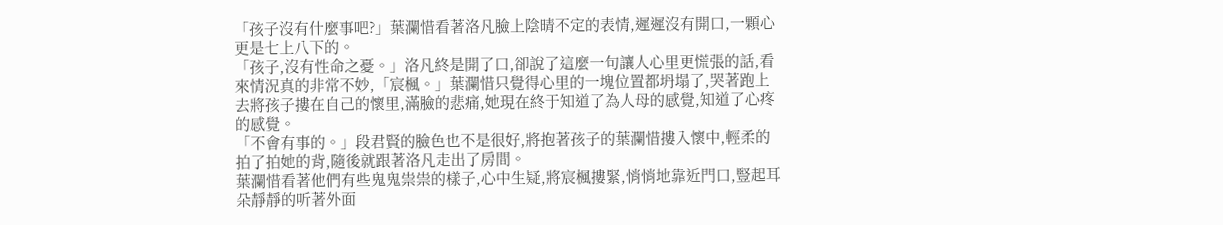「孩子沒有什麼事吧?」葉瀾惜看著洛凡臉上陰晴不定的表情,遲遲沒有開口,一顆心更是七上八下的。
「孩子,沒有性命之憂。」洛凡終是開了口,卻說了這麼一句讓人心里更慌張的話,看來情況真的非常不妙,「宸楓。」葉瀾惜只覺得心里的一塊位置都坍塌了,哭著跑上去將孩子摟在自己的懷里,滿臉的悲痛,她現在終于知道了為人母的感覺,知道了心疼的感覺。
「不會有事的。」段君賢的臉色也不是很好,將抱著孩子的葉瀾惜摟入懷中,輕柔的拍了拍她的背,隨後就跟著洛凡走出了房間。
葉瀾惜看著他們有些鬼鬼祟祟的樣子,心中生疑,將宸楓摟緊,悄悄地靠近門口,豎起耳朵靜靜的听著外面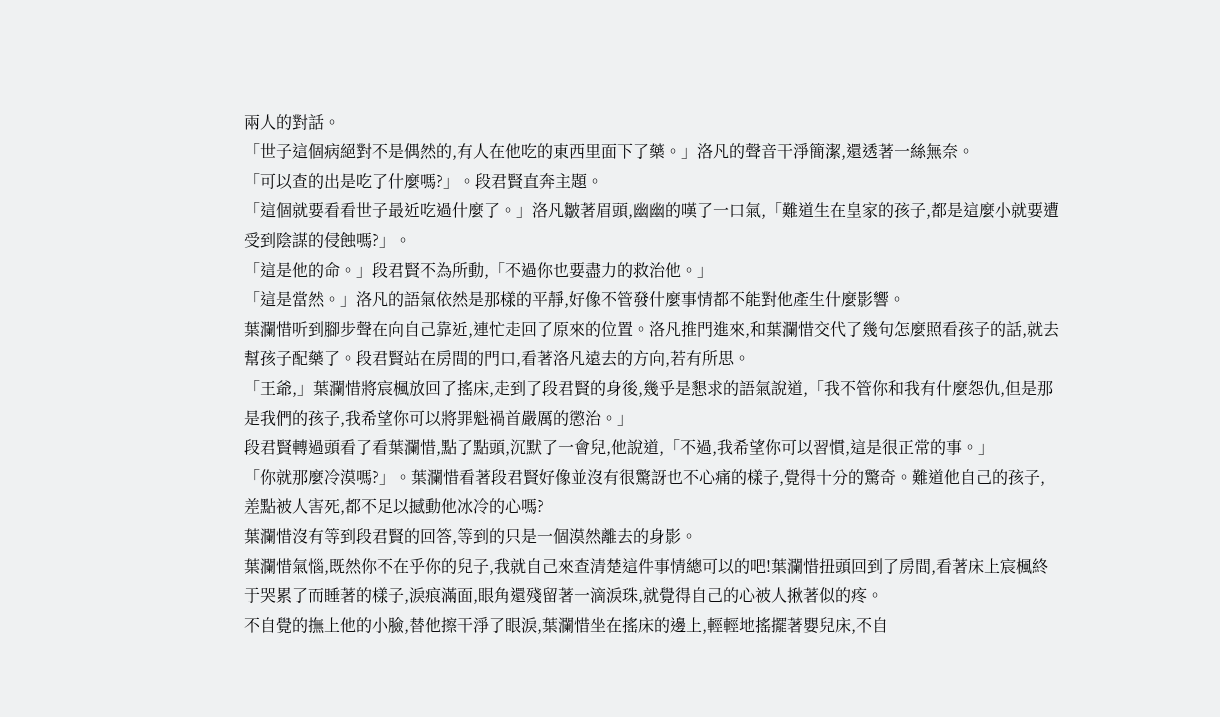兩人的對話。
「世子這個病絕對不是偶然的,有人在他吃的東西里面下了藥。」洛凡的聲音干淨簡潔,還透著一絲無奈。
「可以查的出是吃了什麼嗎?」。段君賢直奔主題。
「這個就要看看世子最近吃過什麼了。」洛凡皺著眉頭,幽幽的嘆了一口氣,「難道生在皇家的孩子,都是這麼小就要遭受到陰謀的侵蝕嗎?」。
「這是他的命。」段君賢不為所動,「不過你也要盡力的救治他。」
「這是當然。」洛凡的語氣依然是那樣的平靜,好像不管發什麼事情都不能對他產生什麼影響。
葉瀾惜听到腳步聲在向自己靠近,連忙走回了原來的位置。洛凡推門進來,和葉瀾惜交代了幾句怎麼照看孩子的話,就去幫孩子配藥了。段君賢站在房間的門口,看著洛凡遠去的方向,若有所思。
「王爺,」葉瀾惜將宸楓放回了搖床,走到了段君賢的身後,幾乎是懇求的語氣說道,「我不管你和我有什麼怨仇,但是那是我們的孩子,我希望你可以將罪魁禍首嚴厲的懲治。」
段君賢轉過頭看了看葉瀾惜,點了點頭,沉默了一會兒,他說道,「不過,我希望你可以習慣,這是很正常的事。」
「你就那麼冷漠嗎?」。葉瀾惜看著段君賢好像並沒有很驚訝也不心痛的樣子,覺得十分的驚奇。難道他自己的孩子,差點被人害死,都不足以撼動他冰冷的心嗎?
葉瀾惜沒有等到段君賢的回答,等到的只是一個漠然離去的身影。
葉瀾惜氣惱,既然你不在乎你的兒子,我就自己來查清楚這件事情總可以的吧!葉瀾惜扭頭回到了房間,看著床上宸楓終于哭累了而睡著的樣子,淚痕滿面,眼角還殘留著一滴淚珠,就覺得自己的心被人揪著似的疼。
不自覺的撫上他的小臉,替他擦干淨了眼淚,葉瀾惜坐在搖床的邊上,輕輕地搖擺著嬰兒床,不自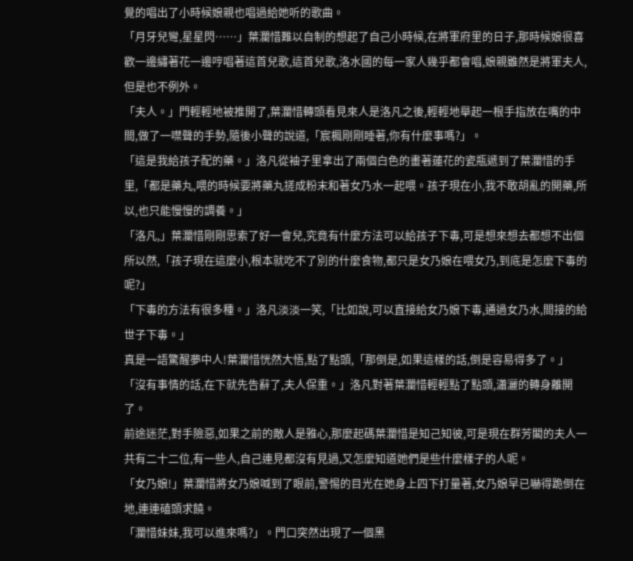覺的唱出了小時候娘親也唱過給她听的歌曲。
「月牙兒彎,星星閃……」葉瀾惜難以自制的想起了自己小時候,在將軍府里的日子,那時候娘很喜歡一邊繡著花一邊哼唱著這首兒歌,這首兒歌,洛水國的每一家人幾乎都會唱,娘親雖然是將軍夫人,但是也不例外。
「夫人。」門輕輕地被推開了,葉瀾惜轉頭看見來人是洛凡之後,輕輕地舉起一根手指放在嘴的中間,做了一噤聲的手勢,隨後小聲的說道,「宸楓剛剛睡著,你有什麼事嗎?」。
「這是我給孩子配的藥。」洛凡從袖子里拿出了兩個白色的畫著蓮花的瓷瓶遞到了葉瀾惜的手里,「都是藥丸,喂的時候要將藥丸搓成粉末和著女乃水一起喂。孩子現在小,我不敢胡亂的開藥,所以,也只能慢慢的調養。」
「洛凡,」葉瀾惜剛剛思索了好一會兒,究竟有什麼方法可以給孩子下毒,可是想來想去都想不出個所以然,「孩子現在這麼小,根本就吃不了別的什麼食物,都只是女乃娘在喂女乃,到底是怎麼下毒的呢?」
「下毒的方法有很多種。」洛凡淡淡一笑,「比如說,可以直接給女乃娘下毒,通過女乃水,間接的給世子下毒。」
真是一語驚醒夢中人!葉瀾惜恍然大悟,點了點頭,「那倒是,如果這樣的話,倒是容易得多了。」
「沒有事情的話,在下就先告辭了,夫人保重。」洛凡對著葉瀾惜輕輕點了點頭,瀟灑的轉身離開了。
前途迷茫,對手險惡,如果之前的敵人是雅心,那麼起碼葉瀾惜是知己知彼,可是現在群芳閣的夫人一共有二十二位,有一些人,自己連見都沒有見過,又怎麼知道她們是些什麼樣子的人呢。
「女乃娘!」葉瀾惜將女乃娘喊到了眼前,警惕的目光在她身上四下打量著,女乃娘早已嚇得跪倒在地,連連磕頭求饒。
「瀾惜妹妹,我可以進來嗎?」。門口突然出現了一個黑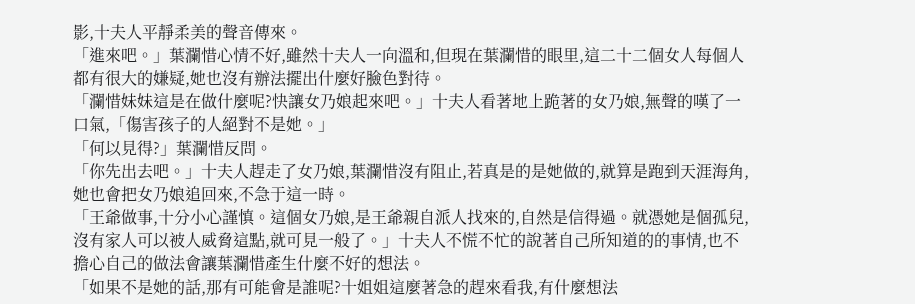影,十夫人平靜柔美的聲音傳來。
「進來吧。」葉瀾惜心情不好,雖然十夫人一向溫和,但現在葉瀾惜的眼里,這二十二個女人每個人都有很大的嫌疑,她也沒有辦法擺出什麼好臉色對待。
「瀾惜妹妹這是在做什麼呢?快讓女乃娘起來吧。」十夫人看著地上跪著的女乃娘,無聲的嘆了一口氣,「傷害孩子的人絕對不是她。」
「何以見得?」葉瀾惜反問。
「你先出去吧。」十夫人趕走了女乃娘,葉瀾惜沒有阻止,若真是的是她做的,就算是跑到天涯海角,她也會把女乃娘追回來,不急于這一時。
「王爺做事,十分小心謹慎。這個女乃娘,是王爺親自派人找來的,自然是信得過。就憑她是個孤兒,沒有家人可以被人威脅這點,就可見一般了。」十夫人不慌不忙的說著自己所知道的的事情,也不擔心自己的做法會讓葉瀾惜產生什麼不好的想法。
「如果不是她的話,那有可能會是誰呢?十姐姐這麼著急的趕來看我,有什麼想法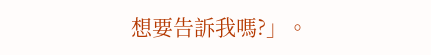想要告訴我嗎?」。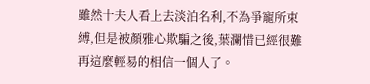雖然十夫人看上去淡泊名利,不為爭寵所束縛,但是被顏雅心欺騙之後,葉瀾惜已經很難再這麼輕易的相信一個人了。